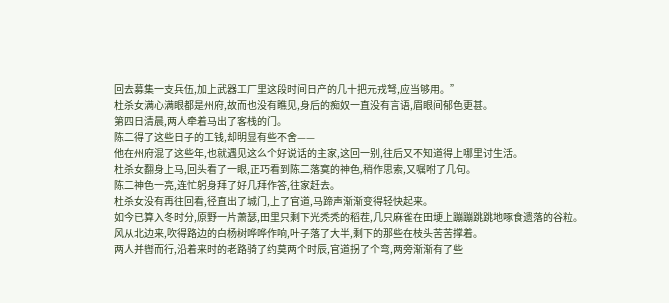回去募集一支兵伍,加上武器工厂里这段时间日产的几十把元戎弩,应当够用。”
杜杀女满心满眼都是州府,故而也没有瞧见,身后的痴奴一直没有言语,眉眼间郁色更甚。
第四日清晨,两人牵着马出了客栈的门。
陈二得了这些日子的工钱,却明显有些不舍——
他在州府混了这些年,也就遇见这么个好说话的主家,这回一别,往后又不知道得上哪里讨生活。
杜杀女翻身上马,回头看了一眼,正巧看到陈二落寞的神色,稍作思索,又嘱咐了几句。
陈二神色一亮,连忙躬身拜了好几拜作答,往家赶去。
杜杀女没有再往回看,径直出了城门,上了官道,马蹄声渐渐变得轻快起来。
如今已算入冬时分,原野一片萧瑟,田里只剩下光秃秃的稻茬,几只麻雀在田埂上蹦蹦跳跳地啄食遗落的谷粒。
风从北边来,吹得路边的白杨树哗哗作响,叶子落了大半,剩下的那些在枝头苦苦撑着。
两人并辔而行,沿着来时的老路骑了约莫两个时辰,官道拐了个弯,两旁渐渐有了些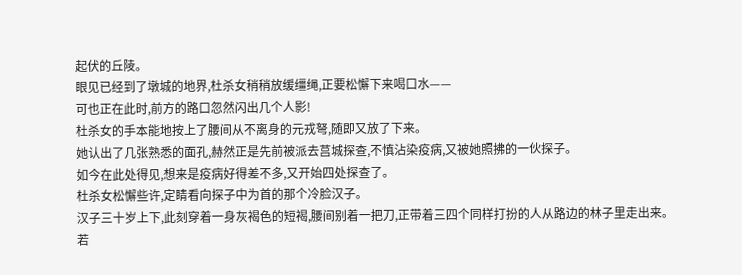起伏的丘陵。
眼见已经到了墩城的地界,杜杀女稍稍放缓缰绳,正要松懈下来喝口水——
可也正在此时,前方的路口忽然闪出几个人影!
杜杀女的手本能地按上了腰间从不离身的元戎弩,随即又放了下来。
她认出了几张熟悉的面孔,赫然正是先前被派去莒城探查,不慎沾染疫病,又被她照拂的一伙探子。
如今在此处得见,想来是疫病好得差不多,又开始四处探查了。
杜杀女松懈些许,定睛看向探子中为首的那个冷脸汉子。
汉子三十岁上下,此刻穿着一身灰褐色的短褐,腰间别着一把刀,正带着三四个同样打扮的人从路边的林子里走出来。
若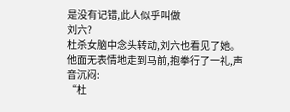是没有记错,此人似乎叫做
刘六?
杜杀女脑中念头转动,刘六也看见了她。
他面无表情地走到马前,抱拳行了一礼,声音沉闷:
“杜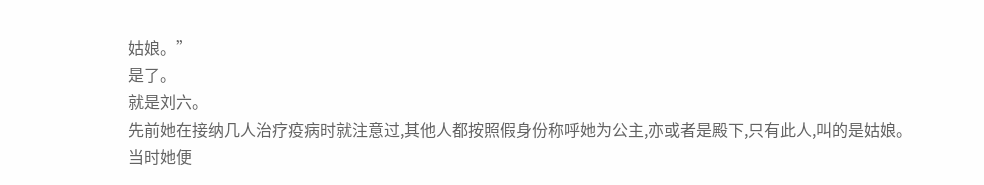姑娘。”
是了。
就是刘六。
先前她在接纳几人治疗疫病时就注意过,其他人都按照假身份称呼她为公主,亦或者是殿下,只有此人,叫的是姑娘。
当时她便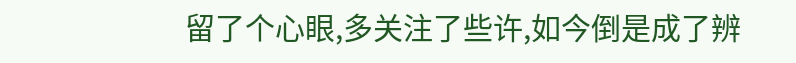留了个心眼,多关注了些许,如今倒是成了辨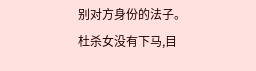别对方身份的法子。
杜杀女没有下马,目